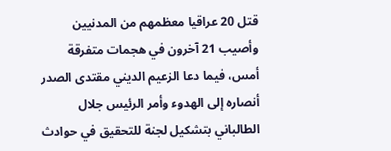قتل 20 عراقيا معظمهم من المدنيين وأصيب 21 آخرون في هجمات متفرقة أمس، فيما دعا الزعيم الديني مقتدى الصدر أنصاره إلى الهدوء وأمر الرئيس جلال الطالباني بتشكيل لجنة للتحقيق في حوادث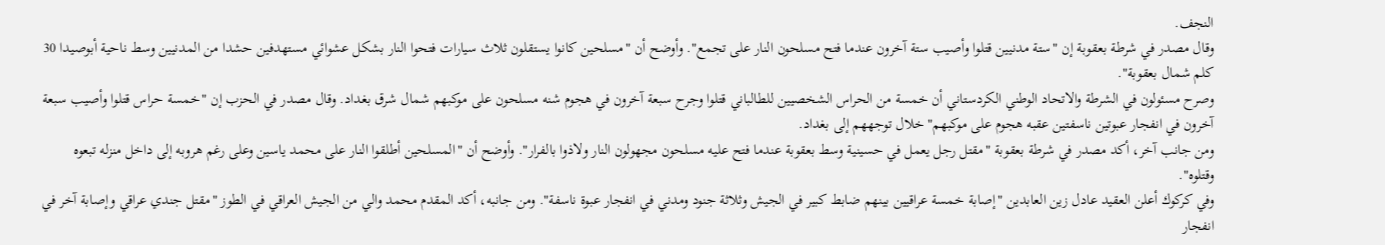النجف.
وقال مصدر في شرطة بعقوبة إن "ستة مدنيين قتلوا وأصيب ستة آخرون عندما فتح مسلحون النار على تجمع". وأوضح أن "مسلحين كانوا يستقلون ثلاث سيارات فتحوا النار بشكل عشوائي مستهدفين حشدا من المدنيين وسط ناحية أبوصيدا 30 كلم شمال بعقوبة".
وصرح مسئولون في الشرطة والاتحاد الوطني الكردستاني أن خمسة من الحراس الشخصيين للطالباني قتلوا وجرح سبعة آخرون في هجوم شنه مسلحون على موكبهم شمال شرق بغداد. وقال مصدر في الحزب إن "خمسة حراس قتلوا وأصيب سبعة آخرون في انفجار عبوتين ناسفتين عقبه هجوم على موكبهم" خلال توجههم إلى بغداد.
ومن جانب آخر، أكد مصدر في شرطة بعقوبة "مقتل رجل يعمل في حسينية وسط بعقوبة عندما فتح عليه مسلحون مجهولون النار ولاذوا بالفرار". وأوضح أن "المسلحين أطلقوا النار على محمد ياسين وعلى رغم هروبه إلى داخل منزله تبعوه وقتلوه".
وفي كركوك أعلن العقيد عادل زين العابدين "إصابة خمسة عراقيين بينهم ضابط كبير في الجيش وثلاثة جنود ومدني في انفجار عبوة ناسفة". ومن جانبه، أكد المقدم محمد والي من الجيش العراقي في الطوز "مقتل جندي عراقي وإصابة آخر في انفجار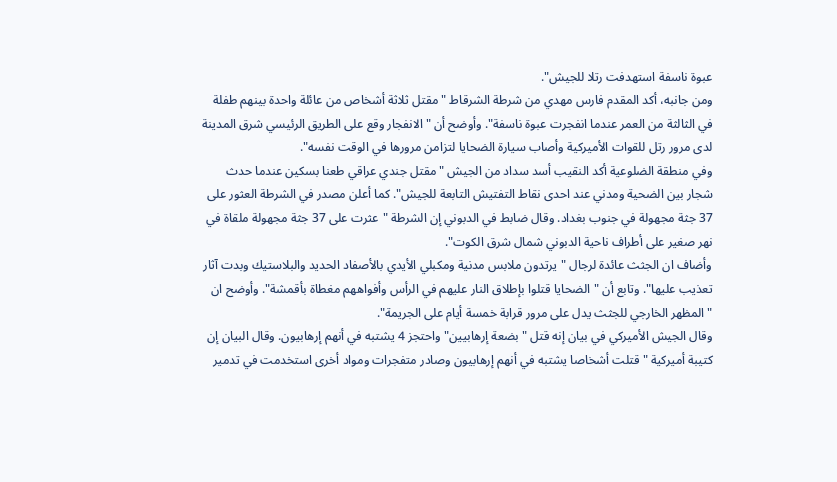عبوة ناسفة استهدفت رتلا للجيش".
ومن جانبه، أكد المقدم فارس مهدي من شرطة الشرقاط "مقتل ثلاثة أشخاص من عائلة واحدة بينهم طفلة في الثالثة من العمر عندما انفجرت عبوة ناسفة". وأوضح أن "الانفجار وقع على الطريق الرئيسي شرق المدينة لدى مرور رتل للقوات الأميركية وأصاب سيارة الضحايا لتزامن مرورها في الوقت نفسه".
وفي منطقة الضلوعية أكد النقيب أسد سداد من الجيش "مقتل جندي عراقي طعنا بسكين عندما حدث شجار بين الضحية ومدني عند احدى نقاط التفتيش التابعة للجيش". كما أعلن مصدر في الشرطة العثور على 37 جثة مجهولة في جنوب بغداد. وقال ضابط في الدبوني إن الشرطة "عثرت على 37 جثة مجهولة ملقاة في نهر صغير على أطراف ناحية الدبوني شمال شرق الكوت".
وأضاف ان الجثث عائدة لرجال "يرتدون ملابس مدنية ومكبلي الأيدي بالأصفاد الحديد والبلاستيك وبدت آثار تعذيب عليها". وتابع أن "الضحايا قتلوا بإطلاق النار عليهم في الرأس وأفواههم مغطاة بأقمشة". وأوضح ان "المظهر الخارجي للجثث يدل على مرور قرابة خمسة أيام على الجريمة".
وقال الجيش الأميركي في بيان إنه قتل "بضعة إرهابيين" واحتجز 4 يشتبه في أنهم إرهابيون. وقال البيان إن كتيبة أميركية "قتلت أشخاصا يشتبه في أنهم إرهابيون وصادر متفجرات ومواد أخرى استخدمت في تدمير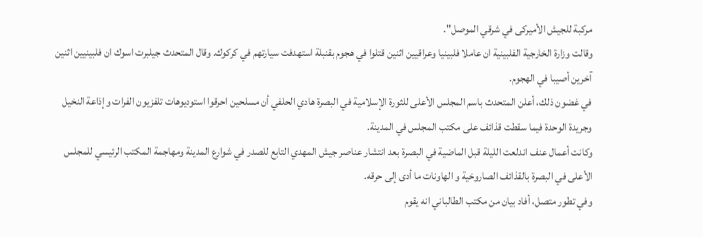مركبة للجيش الأميركى في شرقي الموصل".
وقالت وزارة الخارجية الفلبينية ان عاملا فلبينيا وعراقيين اثنين قتلوا في هجوم بقنبلة استهدفت سيارتهم في كركوك. وقال المتحدث جيلبرت اسوك ان فلبينيين اثنين آخرين أصيبا في الهجوم.
في غضون ذلك، أعلن المتحدث باسم المجلس الأعلى للثورة الإسلامية في البصرة هادي الحلفي أن مسلحين احرقوا استوديوهات تلفزيون الفرات وإذاعة النخيل وجريدة الوحدة فيما سقطت قذائف على مكتب المجلس في المدينة.
وكانت أعمال عنف اندلعت الليلة قبل الماضية في البصرة بعد انتشار عناصر جيش المهدي التابع للصدر في شوارع المدينة ومهاجمة المكتب الرئيسي للمجلس الأعلى في البصرة بالقذائف الصاروخية و الهاونات ما أدى إلى حرقه.
وفي تطور متصل، أفاد بيان من مكتب الطالباني انه يقوم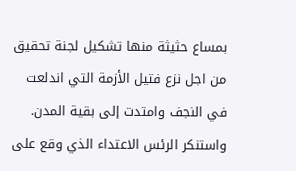بمساع حثيثة منها تشكيل لجنة تحقيق من اجل نزع فتيل الأزمة التي اندلعت في النجف وامتدت إلى بقية المدن. واستنكر الرئس الاعتداء الذي وقع على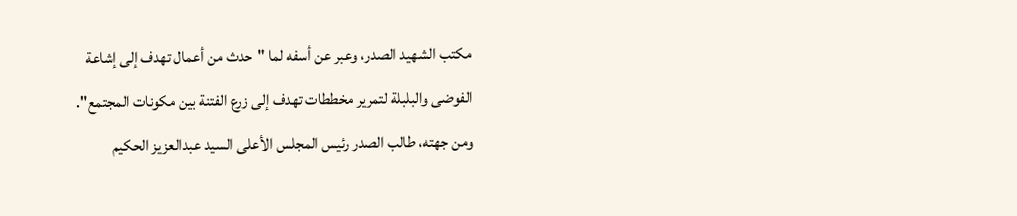مكتب الشهيد الصدر، وعبر عن أسفه لما "حدث من أعمال تهدف إلى إشاعة الفوضى والبلبلة لتمرير مخططات تهدف إلى زرع الفتنة بين مكونات المجتمع".
ومن جهته، طالب الصدر رئيس المجلس الأعلى السيد عبدالعزيز الحكيم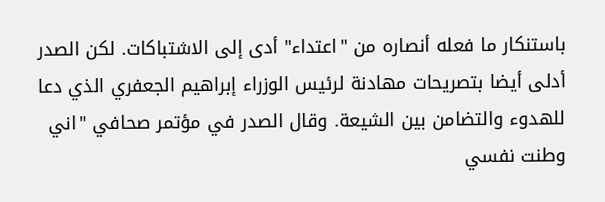باستنكار ما فعله أنصاره من "اعتداء" أدى إلى الاشتباكات. لكن الصدر أدلى أيضا بتصريحات مهادنة لرئيس الوزراء إبراهيم الجعفري الذي دعا للهدوء والتضامن بين الشيعة. وقال الصدر في مؤتمر صحافي "اني وطنت نفسي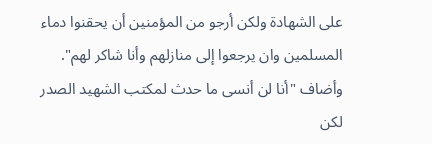على الشهادة ولكن أرجو من المؤمنين أن يحقنوا دماء المسلمين وان يرجعوا إلى منازلهم وأنا شاكر لهم". وأضاف "أنا لن أنسى ما حدث لمكتب الشهيد الصدر لكن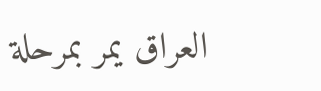العراق يمر بمرحلة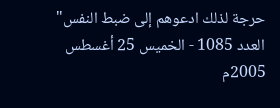حرجة لذلك ادعوهم إلى ضبط النفس"
العدد 1085 - الخميس 25 أغسطس 2005م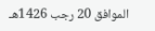الموافق 20 رجب 1426هـ